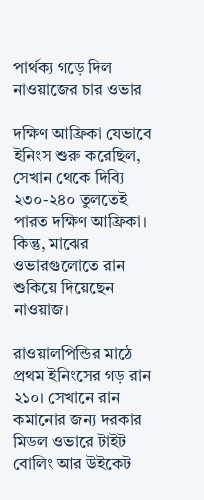পার্থক্য গড়ে দিল নাওয়াজের চার ওভার

দক্ষিণ আফ্রিকা যেভাবে ইনিংস শুরু করেছিল, সেখান থেকে দিব্যি ২৩০-২৪০ তুলতেই পারত দক্ষিণ আফ্রিকা। কিন্তু, মাঝের ওভারগুলোতে রান শুকিয়ে দিয়েছেন নাওয়াজ।

রাওয়ালপিন্ডির মাঠে প্রথম ইনিংসের গড় রান ২১০। সেখানে রান কমানোর জন্য দরকার মিডল ওভারে টাইট বোলিং আর উইকেট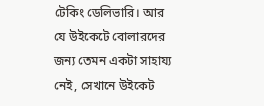টেকিং ডেলিভারি। আর যে উইকেটে বোলারদের জন্য তেমন একটা সাহায্য নেই, সেখানে উইকেট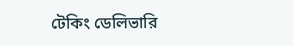টেকিং ডেলিভারি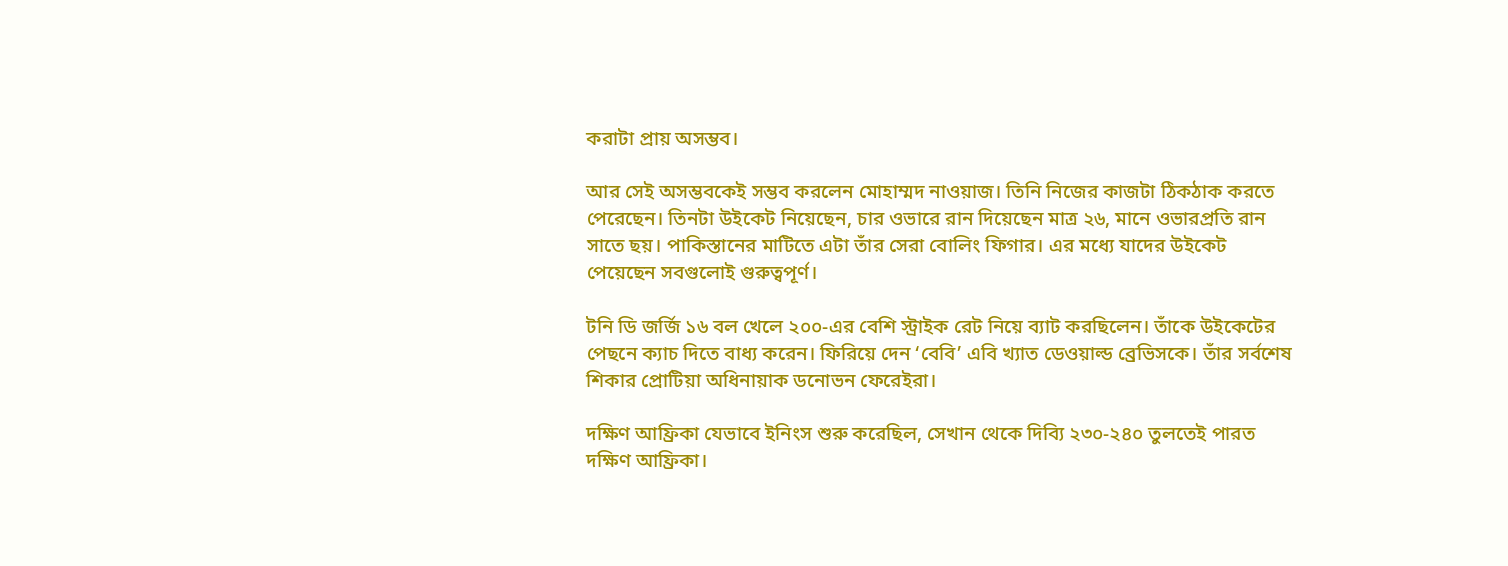করাটা প্রায় অসম্ভব।

আর সেই অসম্ভবকেই সম্ভব করলেন মোহাম্মদ নাওয়াজ। তিনি নিজের কাজটা ঠিকঠাক করতে পেরেছেন। তিনটা উইকেট নিয়েছেন, চার ওভারে রান দিয়েছেন মাত্র ২৬, মানে ওভারপ্রতি রান সাতে ছয়। পাকিস্তানের মাটিতে এটা তাঁর সেরা বোলিং ফিগার। এর মধ্যে যাদের উইকেট পেয়েছেন সবগুলোই গুরুত্বপূর্ণ।

টনি ডি জর্জি ১৬ বল খেলে ২০০-এর বেশি স্ট্রাইক রেট নিয়ে ব্যাট করছিলেন। তাঁকে উইকেটের পেছনে ক্যাচ দিতে বাধ্য করেন। ফিরিয়ে দেন ‘বেবি’ এবি খ্যাত ডেওয়াল্ড ব্রেভিসকে। তাঁর সর্বশেষ শিকার প্রোটিয়া অধিনায়াক ডনোভন ফেরেইরা।

দক্ষিণ আফ্রিকা যেভাবে ইনিংস শুরু করেছিল, সেখান থেকে দিব্যি ২৩০-২৪০ তুলতেই পারত দক্ষিণ আফ্রিকা।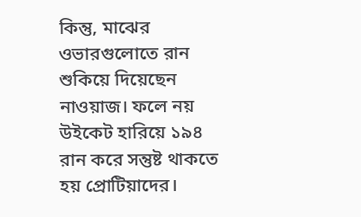কিন্তু, মাঝের ওভারগুলোতে রান শুকিয়ে দিয়েছেন নাওয়াজ। ফলে নয় উইকেট হারিয়ে ১৯৪ রান করে সন্তুষ্ট থাকতে হয় প্রোটিয়াদের।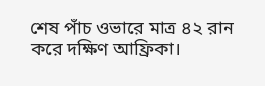শেষ পাঁচ ওভারে মাত্র ৪২ রান করে দক্ষিণ আফ্রিকা।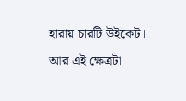হারায় চারটি উইকেট। আর এই ক্ষেত্রটা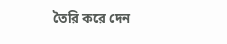তৈরি করে দেন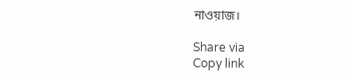নাওয়াজ।

Share via
Copy link